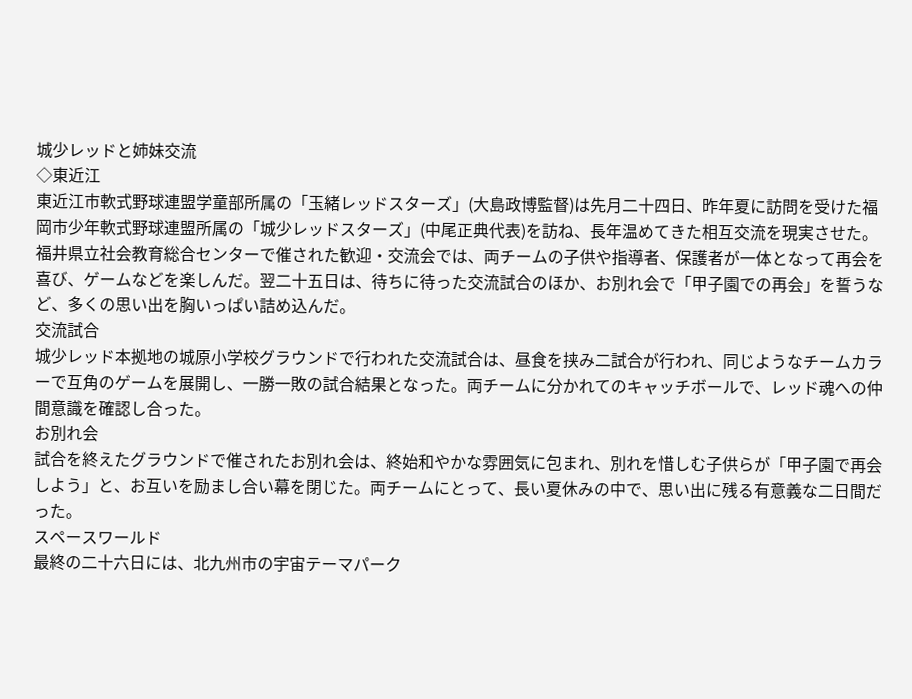城少レッドと姉妹交流
◇東近江
東近江市軟式野球連盟学童部所属の「玉緒レッドスターズ」(大島政博監督)は先月二十四日、昨年夏に訪問を受けた福岡市少年軟式野球連盟所属の「城少レッドスターズ」(中尾正典代表)を訪ね、長年温めてきた相互交流を現実させた。福井県立社会教育総合センターで催された歓迎・交流会では、両チームの子供や指導者、保護者が一体となって再会を喜び、ゲームなどを楽しんだ。翌二十五日は、待ちに待った交流試合のほか、お別れ会で「甲子園での再会」を誓うなど、多くの思い出を胸いっぱい詰め込んだ。
交流試合
城少レッド本拠地の城原小学校グラウンドで行われた交流試合は、昼食を挟み二試合が行われ、同じようなチームカラーで互角のゲームを展開し、一勝一敗の試合結果となった。両チームに分かれてのキャッチボールで、レッド魂への仲間意識を確認し合った。
お別れ会
試合を終えたグラウンドで催されたお別れ会は、終始和やかな雰囲気に包まれ、別れを惜しむ子供らが「甲子園で再会しよう」と、お互いを励まし合い幕を閉じた。両チームにとって、長い夏休みの中で、思い出に残る有意義な二日間だった。
スペースワールド
最終の二十六日には、北九州市の宇宙テーマパーク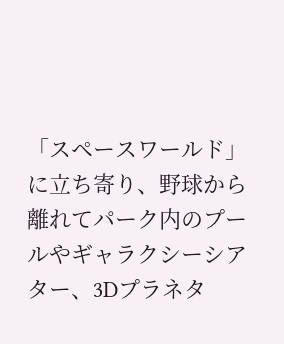「スペースワールド」に立ち寄り、野球から離れてパーク内のプールやギャラクシーシアター、3Dプラネタ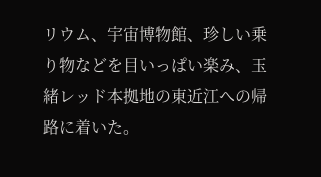リウム、宇宙博物館、珍しい乗り物などを目いっぱい楽み、玉緒レッド本拠地の東近江への帰路に着いた。